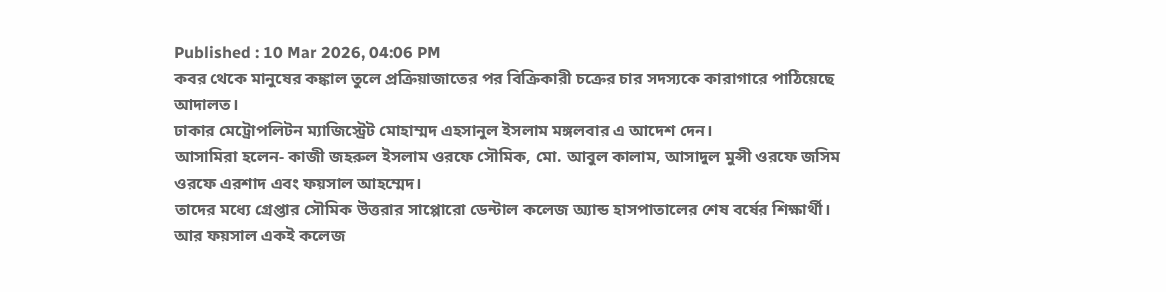Published : 10 Mar 2026, 04:06 PM
কবর থেকে মানুষের কঙ্কাল তুলে প্রক্রিয়াজাতের পর বিক্রিকারী চক্রের চার সদস্যকে কারাগারে পাঠিয়েছে আদালত।
ঢাকার মেট্রোপলিটন ম্যাজিস্ট্রেট মোহাম্মদ এহসানুল ইসলাম মঙ্গলবার এ আদেশ দেন।
আসামিরা হলেন- কাজী জহরুল ইসলাম ওরফে সৌমিক, মো. আবুল কালাম, আসাদুল মুন্সী ওরফে জসিম ওরফে এরশাদ এবং ফয়সাল আহম্মেদ।
তাদের মধ্যে গ্রেপ্তার সৌমিক উত্তরার সাপ্পোরো ডেন্টাল কলেজ অ্যান্ড হাসপাতালের শেষ বর্ষের শিক্ষার্থী। আর ফয়সাল একই কলেজ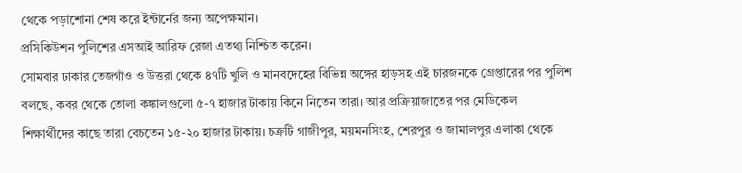থেকে পড়াশোনা শেষ করে ইন্টার্নের জন্য অপেক্ষমান।
প্রসিকিউশন পুলিশের এসআই আরিফ রেজা এতথ্য নিশ্চিত করেন।
সোমবার ঢাকার তেজগাঁও ও উত্তরা থেকে ৪৭টি খুলি ও মানবদেহের বিভিন্ন অঙ্গের হাড়সহ এই চারজনকে গ্রেপ্তারের পর পুলিশ বলছে, কবর থেকে তোলা কঙ্কালগুলো ৫-৭ হাজার টাকায় কিনে নিতেন তারা। আর প্রক্রিয়াজাতের পর মেডিকেল শিক্ষার্থীদের কাছে তারা বেচতেন ১৫-২০ হাজার টাকায়। চক্রটি গাজীপুর, ময়মনসিংহ, শেরপুর ও জামালপুর এলাকা থেকে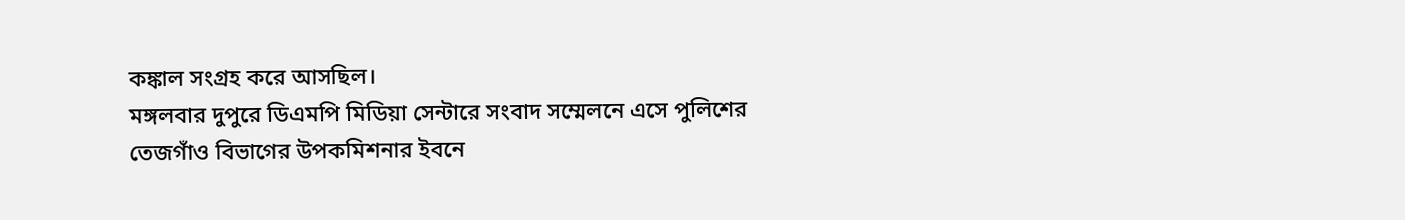কঙ্কাল সংগ্রহ করে আসছিল।
মঙ্গলবার দুপুরে ডিএমপি মিডিয়া সেন্টারে সংবাদ সম্মেলনে এসে পুলিশের তেজগাঁও বিভাগের উপকমিশনার ইবনে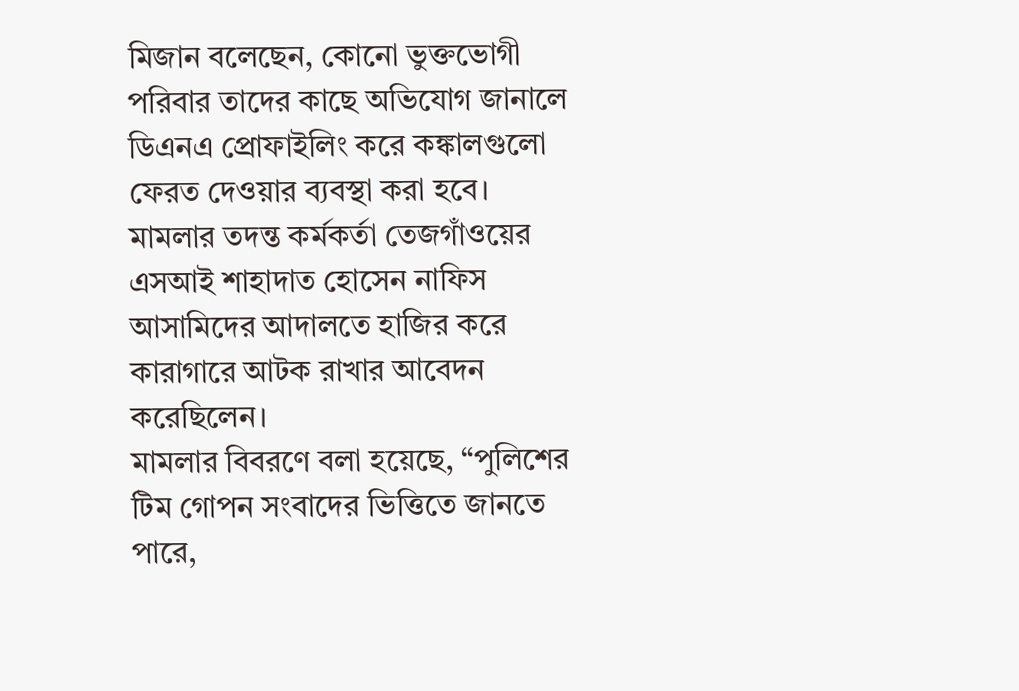মিজান বলেছেন, কোনো ভুক্তভোগী পরিবার তাদের কাছে অভিযোগ জানালে ডিএনএ প্রোফাইলিং করে কঙ্কালগুলো ফেরত দেওয়ার ব্যবস্থা করা হবে।
মামলার তদন্ত কর্মকর্তা তেজগাঁওয়ের এসআই শাহাদাত হোসেন নাফিস আসামিদের আদালতে হাজির করে কারাগারে আটক রাখার আবেদন করেছিলেন।
মামলার বিবরণে বলা হয়েছে, “পুলিশের টিম গোপন সংবাদের ভিত্তিতে জানতে পারে,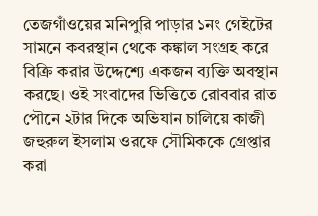তেজগাঁওয়ের মনিপুরি পাড়ার ১নং গেইটের সামনে কবরস্থান থেকে কঙ্কাল সংগ্রহ করে বিক্রি করার উদ্দেশ্যে একজন ব্যক্তি অবস্থান করছে। ওই সংবাদের ভিত্তিতে রোববার রাত পৌনে ২টার দিকে অভিযান চালিয়ে কাজী জহুরুল ইসলাম ওরফে সৌমিককে গ্রেপ্তার করা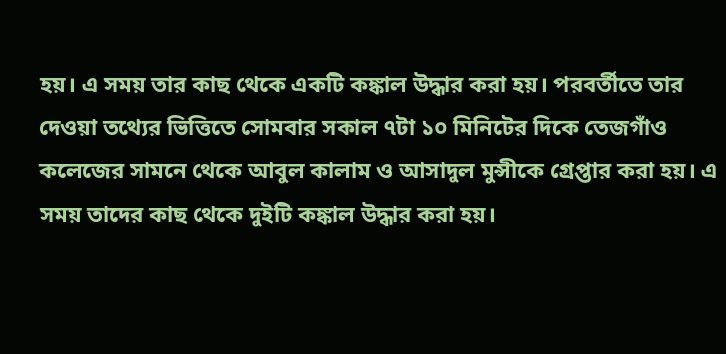হয়। এ সময় তার কাছ থেকে একটি কঙ্কাল উদ্ধার করা হয়। পরবর্তীতে তার দেওয়া তথ্যের ভিত্তিতে সোমবার সকাল ৭টা ১০ মিনিটের দিকে তেজগাঁও কলেজের সামনে থেকে আবুল কালাম ও আসাদুল মুন্সীকে গ্রেপ্তার করা হয়। এ সময় তাদের কাছ থেকে দুইটি কঙ্কাল উদ্ধার করা হয়।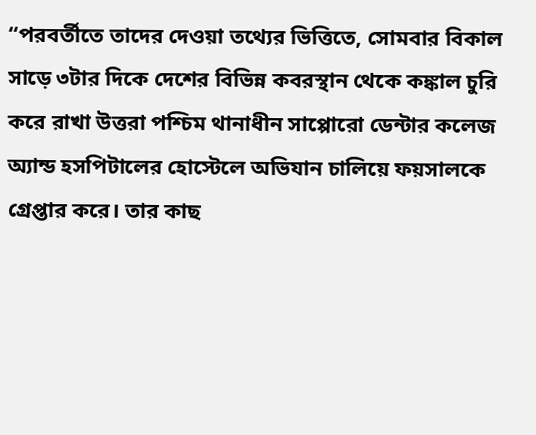“পরবর্তীতে তাদের দেওয়া তথ্যের ভিত্তিতে, সোমবার বিকাল সাড়ে ৩টার দিকে দেশের বিভিন্ন কবরস্থান থেকে কঙ্কাল চুরি করে রাখা উত্তরা পশ্চিম থানাধীন সাপ্পোরো ডেন্টার কলেজ অ্যান্ড হসপিটালের হোস্টেলে অভিযান চালিয়ে ফয়সালকে গ্রেপ্তার করে। তার কাছ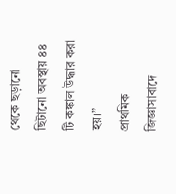থেকে ছড়ানো ছিটানো অবস্থায় ৪৪ টি কঙ্কাল উদ্ধার করা হয়।”
প্রাথমিক জিজ্ঞাসাবাদে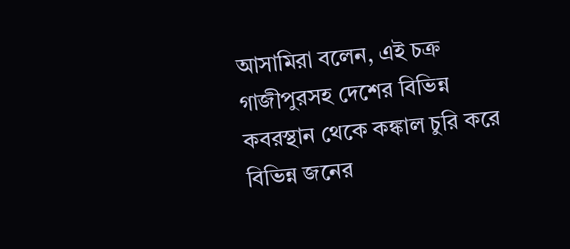আসামিরা বলেন, এই চক্র গাজীপুরসহ দেশের বিভিন্ন কবরস্থান থেকে কঙ্কাল চুরি করে বিভিন্ন জনের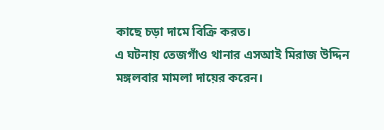কাছে চড়া দামে বিক্রি করত।
এ ঘটনায় তেজগাঁও থানার এসআই মিরাজ উদ্দিন মঙ্গলবার মামলা দায়ের করেন।